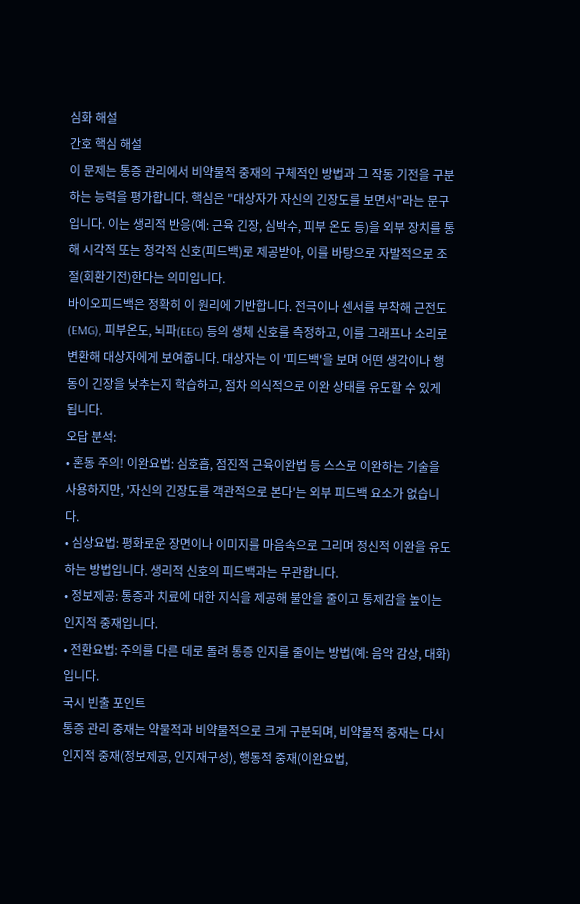심화 해설
간호 핵심 해설
이 문제는 통증 관리에서 비약물적 중재의 구체적인 방법과 그 작동 기전을 구분하는 능력을 평가합니다. 핵심은 "대상자가 자신의 긴장도를 보면서"라는 문구입니다. 이는 생리적 반응(예: 근육 긴장, 심박수, 피부 온도 등)을 외부 장치를 통해 시각적 또는 청각적 신호(피드백)로 제공받아, 이를 바탕으로 자발적으로 조절(회환기전)한다는 의미입니다.
바이오피드백은 정확히 이 원리에 기반합니다. 전극이나 센서를 부착해 근전도(EMG), 피부온도, 뇌파(EEG) 등의 생체 신호를 측정하고, 이를 그래프나 소리로 변환해 대상자에게 보여줍니다. 대상자는 이 '피드백'을 보며 어떤 생각이나 행동이 긴장을 낮추는지 학습하고, 점차 의식적으로 이완 상태를 유도할 수 있게 됩니다.
오답 분석:
• 혼동 주의! 이완요법: 심호흡, 점진적 근육이완법 등 스스로 이완하는 기술을 사용하지만, '자신의 긴장도를 객관적으로 본다'는 외부 피드백 요소가 없습니다.
• 심상요법: 평화로운 장면이나 이미지를 마음속으로 그리며 정신적 이완을 유도하는 방법입니다. 생리적 신호의 피드백과는 무관합니다.
• 정보제공: 통증과 치료에 대한 지식을 제공해 불안을 줄이고 통제감을 높이는 인지적 중재입니다.
• 전환요법: 주의를 다른 데로 돌려 통증 인지를 줄이는 방법(예: 음악 감상, 대화)입니다.
국시 빈출 포인트
통증 관리 중재는 약물적과 비약물적으로 크게 구분되며, 비약물적 중재는 다시 인지적 중재(정보제공, 인지재구성), 행동적 중재(이완요법,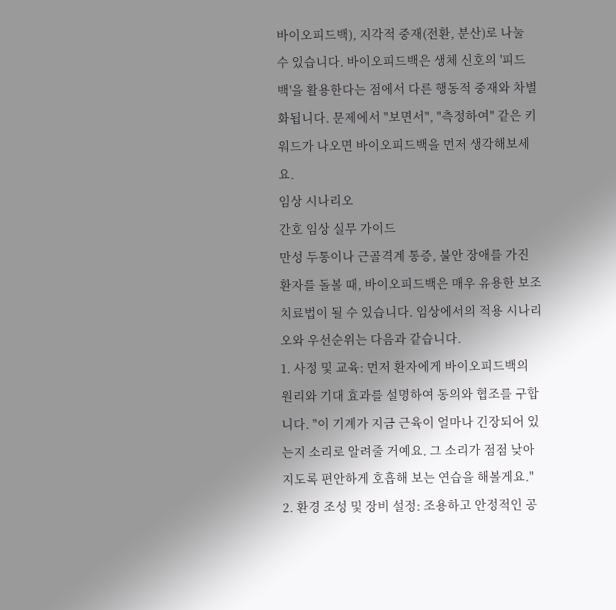바이오피드백), 지각적 중재(전환, 분산)로 나눌 수 있습니다. 바이오피드백은 생체 신호의 '피드백'을 활용한다는 점에서 다른 행동적 중재와 차별화됩니다. 문제에서 "보면서", "측정하여" 같은 키워드가 나오면 바이오피드백을 먼저 생각해보세요.
임상 시나리오
간호 임상 실무 가이드
만성 두통이나 근골격계 통증, 불안 장애를 가진 환자를 돌볼 때, 바이오피드백은 매우 유용한 보조 치료법이 될 수 있습니다. 임상에서의 적용 시나리오와 우선순위는 다음과 같습니다.
1. 사정 및 교육: 먼저 환자에게 바이오피드백의 원리와 기대 효과를 설명하여 동의와 협조를 구합니다. "이 기계가 지금 근육이 얼마나 긴장되어 있는지 소리로 알려줄 거예요. 그 소리가 점점 낮아지도록 편안하게 호흡해 보는 연습을 해볼게요."
2. 환경 조성 및 장비 설정: 조용하고 안정적인 공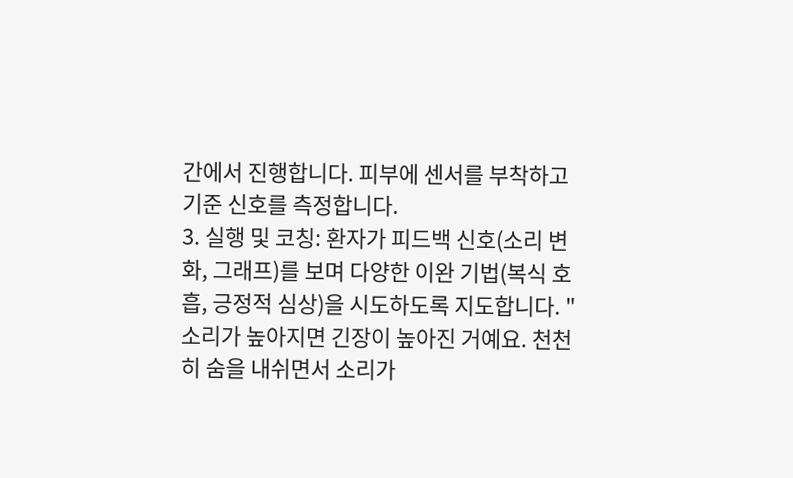간에서 진행합니다. 피부에 센서를 부착하고 기준 신호를 측정합니다.
3. 실행 및 코칭: 환자가 피드백 신호(소리 변화, 그래프)를 보며 다양한 이완 기법(복식 호흡, 긍정적 심상)을 시도하도록 지도합니다. "소리가 높아지면 긴장이 높아진 거예요. 천천히 숨을 내쉬면서 소리가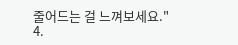줄어드는 걸 느껴보세요."
4.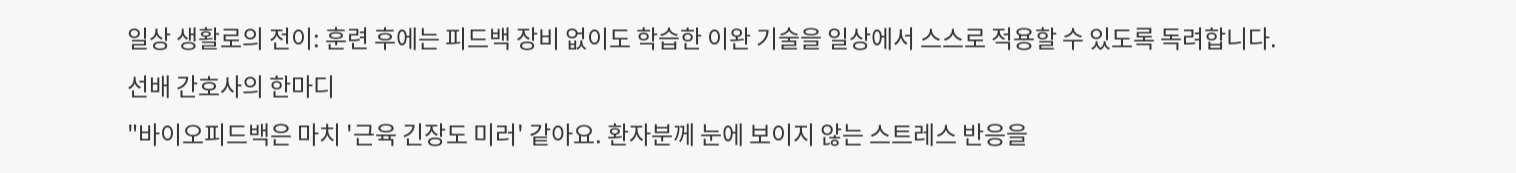일상 생활로의 전이: 훈련 후에는 피드백 장비 없이도 학습한 이완 기술을 일상에서 스스로 적용할 수 있도록 독려합니다.
선배 간호사의 한마디
"바이오피드백은 마치 '근육 긴장도 미러' 같아요. 환자분께 눈에 보이지 않는 스트레스 반응을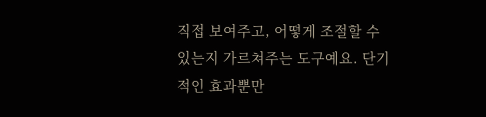직접 보여주고, 어떻게 조절할 수 있는지 가르쳐주는 도구예요. 단기적인 효과뿐만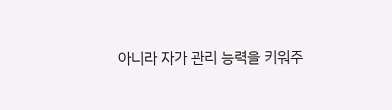아니라 자가 관리 능력을 키워주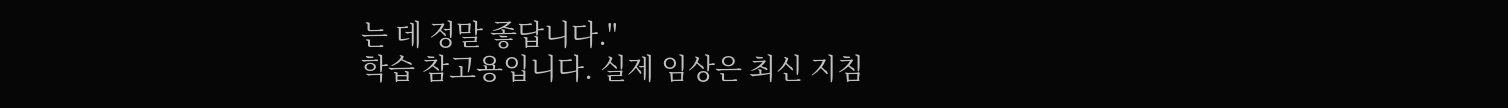는 데 정말 좋답니다."
학습 참고용입니다. 실제 임상은 최신 지침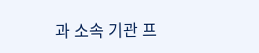과 소속 기관 프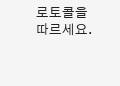로토콜을 따르세요.